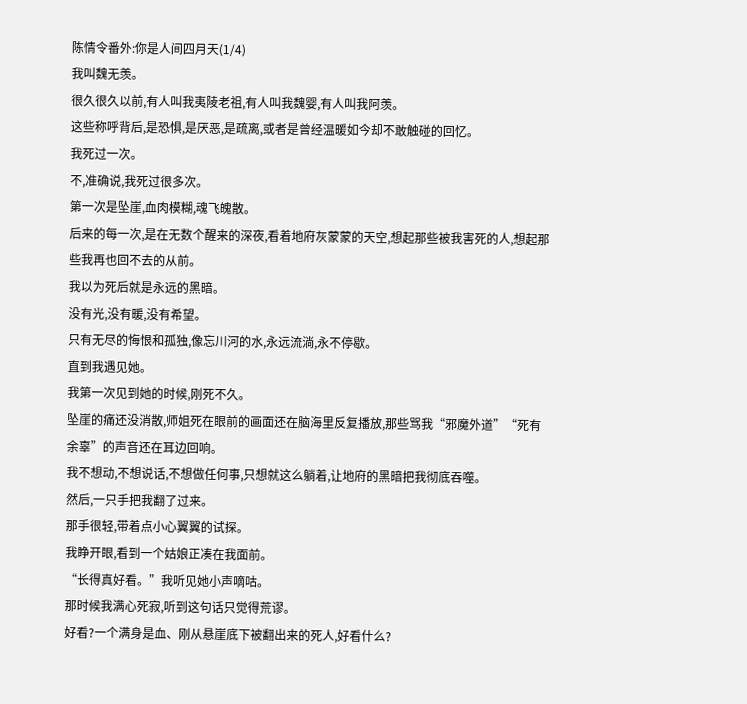陈情令番外:你是人间四月天(1/4)
我叫魏无羡。
很久很久以前,有人叫我夷陵老祖,有人叫我魏婴,有人叫我阿羡。
这些称呼背后,是恐惧,是厌恶,是疏离,或者是曾经温暖如今却不敢触碰的回忆。
我死过一次。
不,准确说,我死过很多次。
第一次是坠崖,血肉模糊,魂飞魄散。
后来的每一次,是在无数个醒来的深夜,看着地府灰蒙蒙的天空,想起那些被我害死的人,想起那些我再也回不去的从前。
我以为死后就是永远的黑暗。
没有光,没有暖,没有希望。
只有无尽的悔恨和孤独,像忘川河的水,永远流淌,永不停歇。
直到我遇见她。
我第一次见到她的时候,刚死不久。
坠崖的痛还没消散,师姐死在眼前的画面还在脑海里反复播放,那些骂我“邪魔外道”“死有余辜”的声音还在耳边回响。
我不想动,不想说话,不想做任何事,只想就这么躺着,让地府的黑暗把我彻底吞噬。
然后,一只手把我翻了过来。
那手很轻,带着点小心翼翼的试探。
我睁开眼,看到一个姑娘正凑在我面前。
“长得真好看。”我听见她小声嘀咕。
那时候我满心死寂,听到这句话只觉得荒谬。
好看?一个满身是血、刚从悬崖底下被翻出来的死人,好看什么?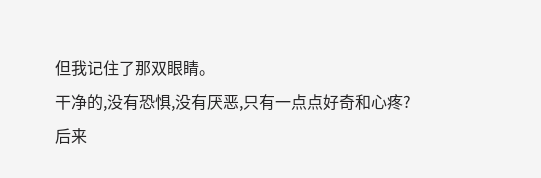但我记住了那双眼睛。
干净的,没有恐惧,没有厌恶,只有一点点好奇和心疼?
后来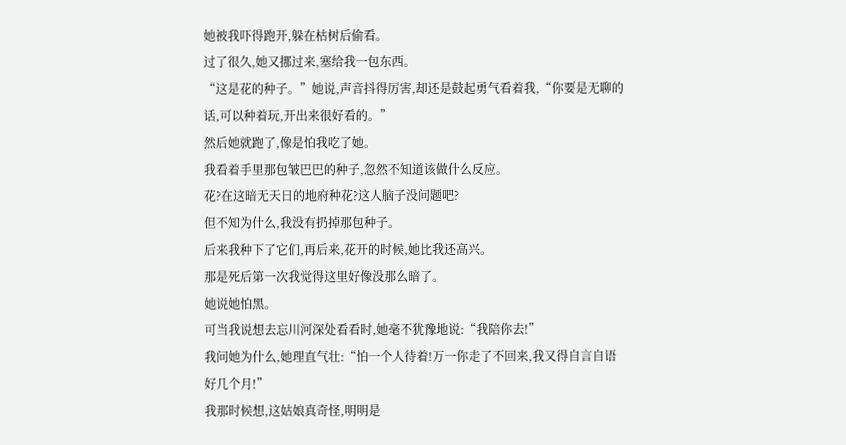她被我吓得跑开,躲在枯树后偷看。
过了很久,她又挪过来,塞给我一包东西。
“这是花的种子。”她说,声音抖得厉害,却还是鼓起勇气看着我,“你要是无聊的话,可以种着玩,开出来很好看的。”
然后她就跑了,像是怕我吃了她。
我看着手里那包皱巴巴的种子,忽然不知道该做什么反应。
花?在这暗无天日的地府种花?这人脑子没问题吧?
但不知为什么,我没有扔掉那包种子。
后来我种下了它们,再后来,花开的时候,她比我还高兴。
那是死后第一次我觉得这里好像没那么暗了。
她说她怕黑。
可当我说想去忘川河深处看看时,她毫不犹豫地说:“我陪你去!”
我问她为什么,她理直气壮:“怕一个人待着!万一你走了不回来,我又得自言自语好几个月!”
我那时候想,这姑娘真奇怪,明明是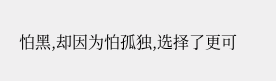怕黑,却因为怕孤独,选择了更可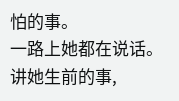怕的事。
一路上她都在说话。
讲她生前的事,